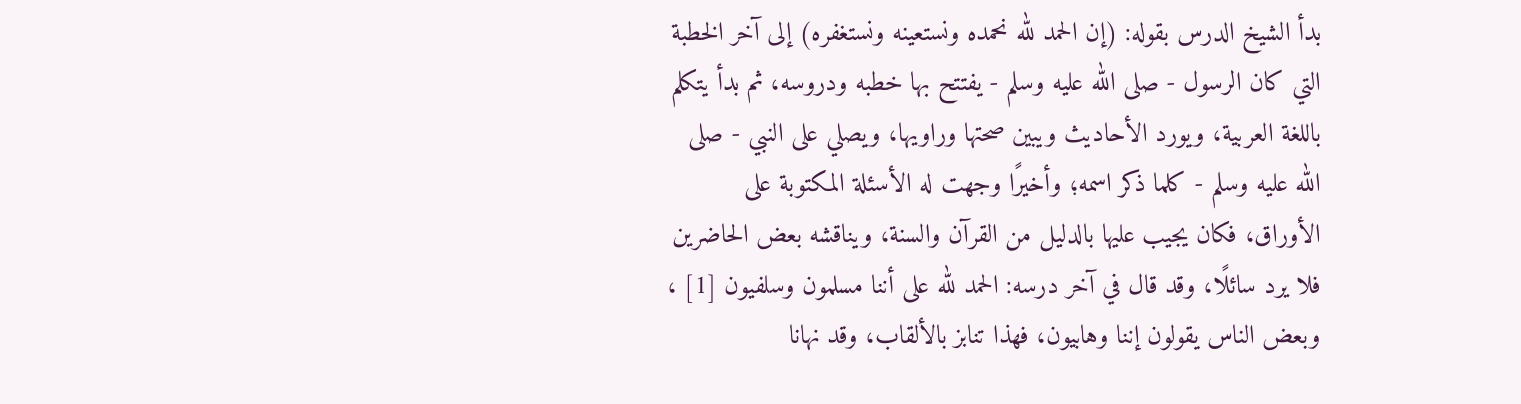بدأ الشيخ الدرس بقوله: (إن الحمد لله نحمده ونستعينه ونستغفره) إلى آخر الخطبة التي كان الرسول - صلى الله عليه وسلم - يفتتح بها خطبه ودروسه، ثم بدأ يتكلم باللغة العربية، ويورد الأحاديث ويبين صحتها وراويها، ويصلي على النبي - صلى الله عليه وسلم - كلما ذكر اسمه؛ وأخيرًا وجهت له الأسئلة المكتوبة على الأوراق، فكان يجيب عليها بالدليل من القرآن والسنة، ويناقشه بعض الحاضرين فلا يرد سائلًا، وقد قال في آخر درسه: الحمد لله على أننا مسلمون وسلفيون [1] ، وبعض الناس يقولون إننا وهابيون، فهذا تنابز بالألقاب، وقد نهانا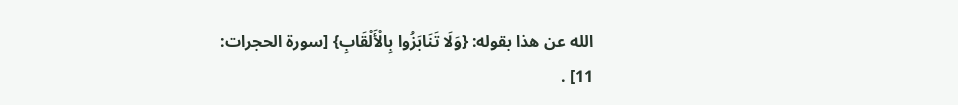الله عن هذا بقوله: {وَلَا تَنَابَزُوا بِالْأَلْقَابِ} [سورة الحجرات: 11] .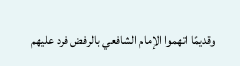وقديمًا اتهموا الإمام الشافعي بالرفض فرد عليهم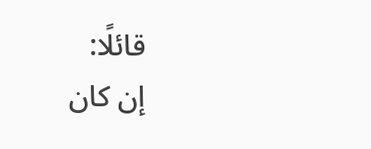قائلًا:
إن كان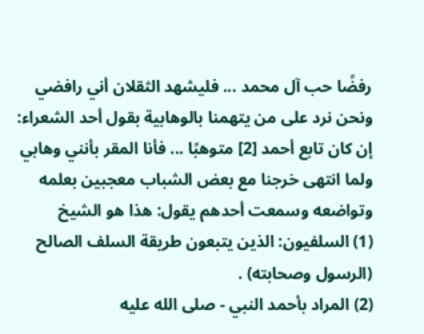رفضًا حب آل محمد ... فليشهد الثقلان أني رافضي
ونحن نرد على من يتهمنا بالوهابية بقول أحد الشعراء:
إن كان تابع أحمد [2] متوهبًا ... فأنا المقر بأنني وهابي
ولما انتهى خرجنا مع بعض الشباب معجبين بعلمه وتواضعه وسمعت أحدهم يقول: هذا هو الشيخ
(1) السلفيون: الذين يتبعون طريقة السلف الصالح (الرسول وصحابته) .
(2) المراد بأحمد النبي - صلى الله عليه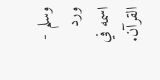وسلم - ورد اسمه في القرآن.